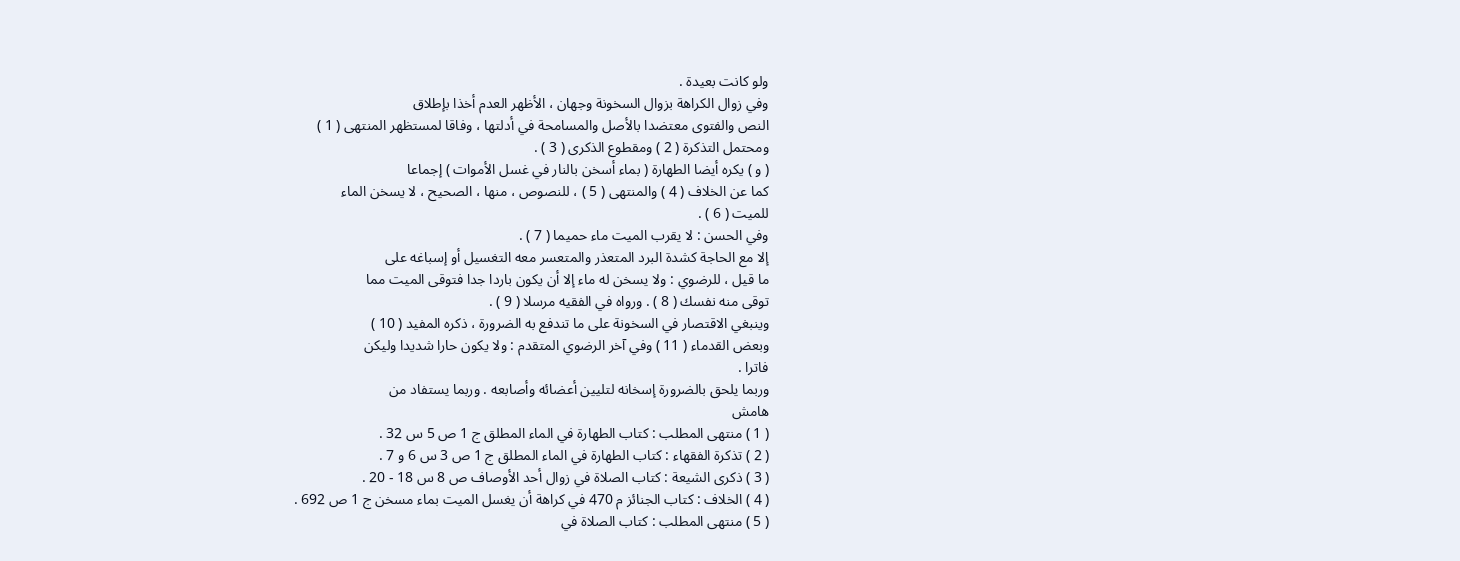ولو كانت بعيدة .
وفي زوال الكراهة بزوال السخونة وجهان ، الأظهر العدم أخذا بإطلاق
النص والفتوى معتضدا بالأصل والمسامحة في أدلتها ، وفاقا لمستظهر المنتهى ( 1 )
ومحتمل التذكرة ( 2 ) ومقطوع الذكرى ( 3 ) .
( و ) يكره أيضا الطهارة ( بماء أسخن بالنار في غسل الأموات ) إجماعا
كما عن الخلاف ( 4 ) والمنتهى ( 5 ) ، للنصوص ، منها ، الصحيح ، لا يسخن الماء
للميت ( 6 ) .
وفي الحسن : لا يقرب الميت ماء حميما ( 7 ) .
إلا مع الحاجة كشدة البرد المتعذر والمتعسر معه التغسيل أو إسباغه على
ما قيل ، للرضوي : ولا يسخن له ماء إلا أن يكون باردا جدا فتوقى الميت مما
توقى منه نفسك ( 8 ) . ورواه في الفقيه مرسلا ( 9 ) .
وينبغي الاقتصار في السخونة على ما تندفع به الضرورة ، ذكره المفيد ( 10 )
وبعض القدماء ( 11 ) وفي آخر الرضوي المتقدم : ولا يكون حارا شديدا وليكن
فاترا .
وربما يلحق بالضرورة إسخانه لتليين أعضائه وأصابعه . وربما يستفاد من
هامش
( 1 ) منتهى المطلب : كتاب الطهارة في الماء المطلق ج 1 ص 5 س 32 .
( 2 ) تذكرة الفقهاء : كتاب الطهارة في الماء المطلق ج 1 ص 3 س 6 و 7 .
( 3 ) ذكرى الشيعة : كتاب الصلاة في زوال أحد الأوصاف ص 8 س 18 - 20 .
( 4 ) الخلاف : كتاب الجنائز م 470 في كراهة أن يغسل الميت بماء مسخن ج 1 ص 692 .
( 5 ) منتهى المطلب : كتاب الصلاة في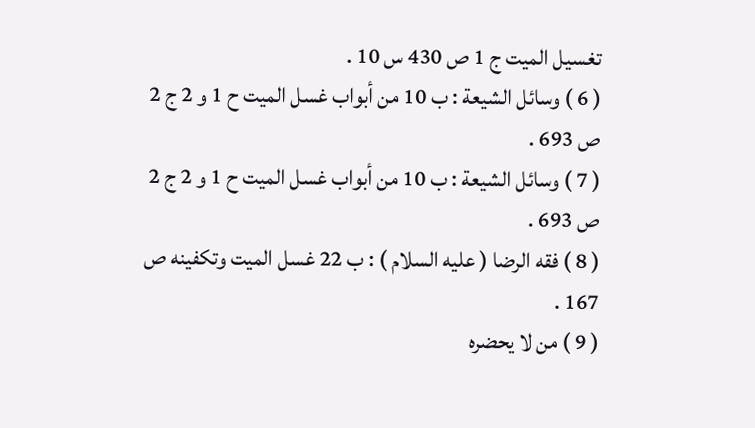تغسيل الميت ج 1 ص 430 س 10 .
( 6 ) وسائل الشيعة : ب 10 من أبواب غسل الميت ح 1 و 2 ج 2 ص 693 .
( 7 ) وسائل الشيعة : ب 10 من أبواب غسل الميت ح 1 و 2 ج 2 ص 693 .
( 8 ) فقه الرضا ( عليه السلام ) : ب 22 غسل الميت وتكفينه ص 167 .
( 9 ) من لا يحضره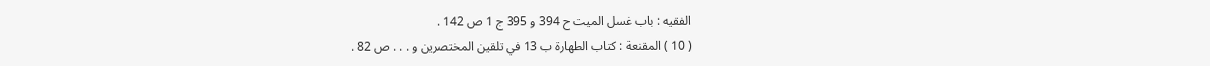الفقيه : باب غسل الميت ح 394 و 395 ج 1 ص 142 .
( 10 ) المقنعة : كتاب الطهارة ب 13 في تلقين المختصرين و . . . ص 82 .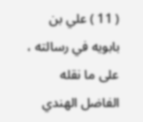( 11 ) علي بن بابويه في رسالته ، على ما نقله الفاضل الهندي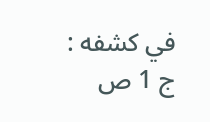في كشفه : ج 1 ص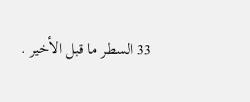33 السطر ما قبل الأخير .